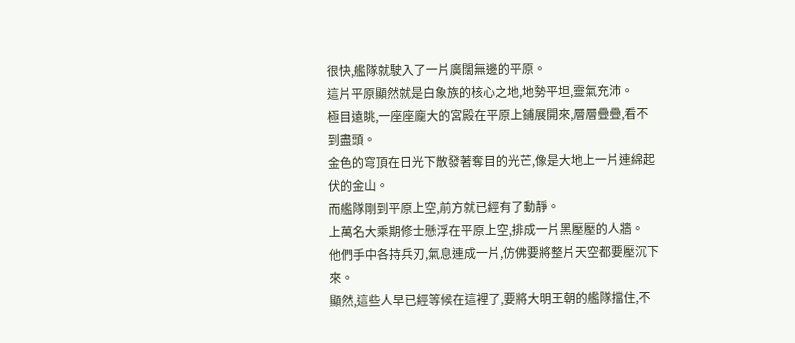很快,艦隊就駛入了一片廣闊無邊的平原。
這片平原顯然就是白象族的核心之地,地勢平坦,靈氣充沛。
極目遠眺,一座座龐大的宮殿在平原上鋪展開來,層層疊疊,看不到盡頭。
金色的穹頂在日光下散發著奪目的光芒,像是大地上一片連綿起伏的金山。
而艦隊剛到平原上空,前方就已經有了動靜。
上萬名大乘期修士懸浮在平原上空,排成一片黑壓壓的人牆。
他們手中各持兵刃,氣息連成一片,仿佛要將整片天空都要壓沉下來。
顯然,這些人早已經等候在這裡了,要將大明王朝的艦隊擋住,不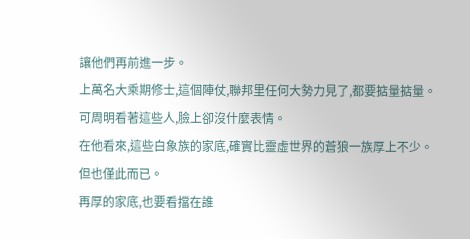讓他們再前進一步。
上萬名大乘期修士,這個陣仗,聯邦里任何大勢力見了,都要掂量掂量。
可周明看著這些人,臉上卻沒什麼表情。
在他看來,這些白象族的家底,確實比靈虛世界的蒼狼一族厚上不少。
但也僅此而已。
再厚的家底,也要看擋在誰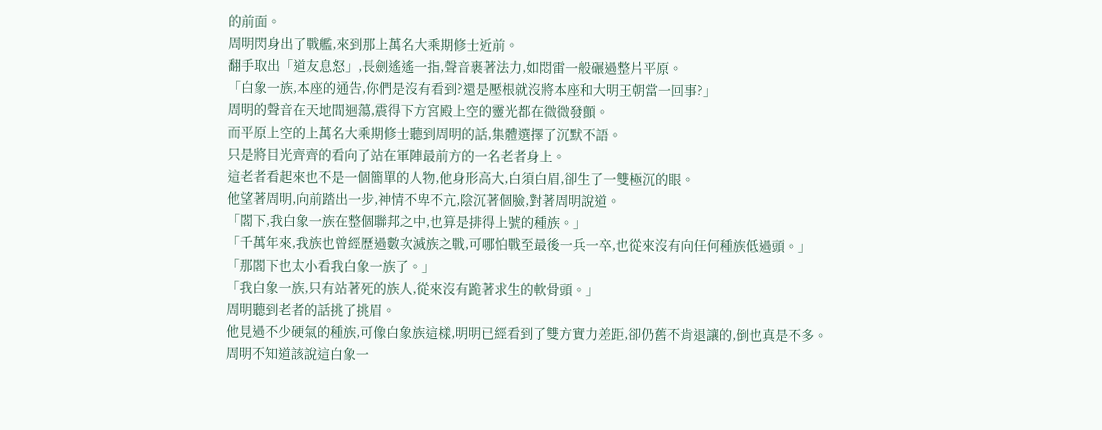的前面。
周明閃身出了戰艦,來到那上萬名大乘期修士近前。
翻手取出「道友息怒」,長劍遙遙一指,聲音裹著法力,如悶雷一般碾過整片平原。
「白象一族,本座的通告,你們是沒有看到?還是壓根就沒將本座和大明王朝當一回事?」
周明的聲音在天地間迴蕩,震得下方宮殿上空的靈光都在微微發顫。
而平原上空的上萬名大乘期修士聽到周明的話,集體選擇了沉默不語。
只是將目光齊齊的看向了站在軍陣最前方的一名老者身上。
這老者看起來也不是一個簡單的人物,他身形高大,白須白眉,卻生了一雙極沉的眼。
他望著周明,向前踏出一步,神情不卑不亢,陰沉著個臉,對著周明說道。
「閣下,我白象一族在整個聯邦之中,也算是排得上號的種族。」
「千萬年來,我族也曾經歷過數次滅族之戰,可哪怕戰至最後一兵一卒,也從來沒有向任何種族低過頭。」
「那閣下也太小看我白象一族了。」
「我白象一族,只有站著死的族人,從來沒有跪著求生的軟骨頭。」
周明聽到老者的話挑了挑眉。
他見過不少硬氣的種族,可像白象族這樣,明明已經看到了雙方實力差距,卻仍舊不肯退讓的,倒也真是不多。
周明不知道該說這白象一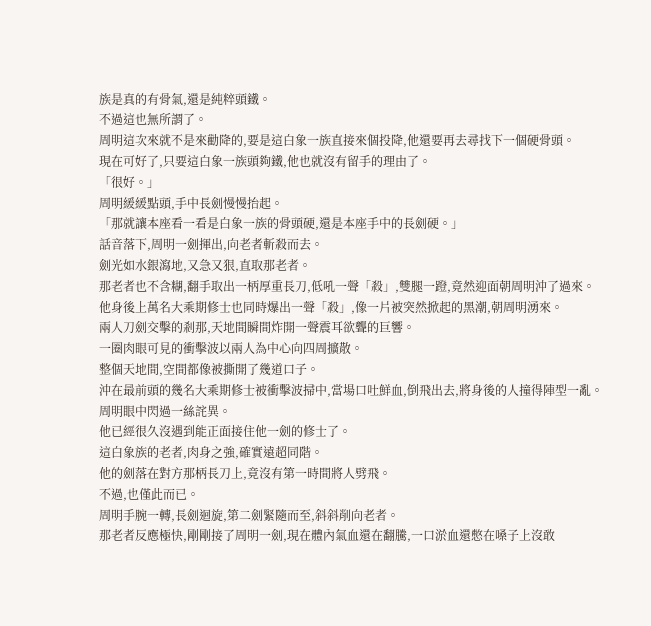族是真的有骨氣,還是純粹頭鐵。
不過這也無所謂了。
周明這次來就不是來勸降的,要是這白象一族直接來個投降,他還要再去尋找下一個硬骨頭。
現在可好了,只要這白象一族頭夠鐵,他也就沒有留手的理由了。
「很好。」
周明緩緩點頭,手中長劍慢慢抬起。
「那就讓本座看一看是白象一族的骨頭硬,還是本座手中的長劍硬。」
話音落下,周明一劍揮出,向老者斬殺而去。
劍光如水銀瀉地,又急又狠,直取那老者。
那老者也不含糊,翻手取出一柄厚重長刀,低吼一聲「殺」,雙腿一蹬,竟然迎面朝周明沖了過來。
他身後上萬名大乘期修士也同時爆出一聲「殺」,像一片被突然掀起的黑潮,朝周明湧來。
兩人刀劍交擊的剎那,天地間瞬間炸開一聲震耳欲聾的巨響。
一圈肉眼可見的衝擊波以兩人為中心向四周擴散。
整個天地間,空間都像被撕開了幾道口子。
沖在最前頭的幾名大乘期修士被衝擊波掃中,當場口吐鮮血,倒飛出去,將身後的人撞得陣型一亂。
周明眼中閃過一絲詫異。
他已經很久沒遇到能正面接住他一劍的修士了。
這白象族的老者,肉身之強,確實遠超同階。
他的劍落在對方那柄長刀上,竟沒有第一時間將人劈飛。
不過,也僅此而已。
周明手腕一轉,長劍迴旋,第二劍緊隨而至,斜斜削向老者。
那老者反應極快,剛剛接了周明一劍,現在體內氣血還在翻騰,一口淤血還憋在嗓子上沒敢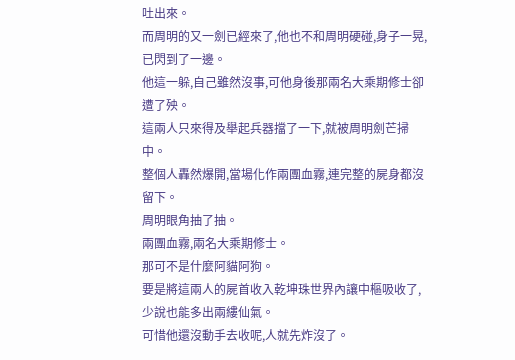吐出來。
而周明的又一劍已經來了,他也不和周明硬碰,身子一晃,已閃到了一邊。
他這一躲,自己雖然沒事,可他身後那兩名大乘期修士卻遭了殃。
這兩人只來得及舉起兵器擋了一下,就被周明劍芒掃中。
整個人轟然爆開,當場化作兩團血霧,連完整的屍身都沒留下。
周明眼角抽了抽。
兩團血霧,兩名大乘期修士。
那可不是什麼阿貓阿狗。
要是將這兩人的屍首收入乾坤珠世界內讓中樞吸收了,少說也能多出兩縷仙氣。
可惜他還沒動手去收呢,人就先炸沒了。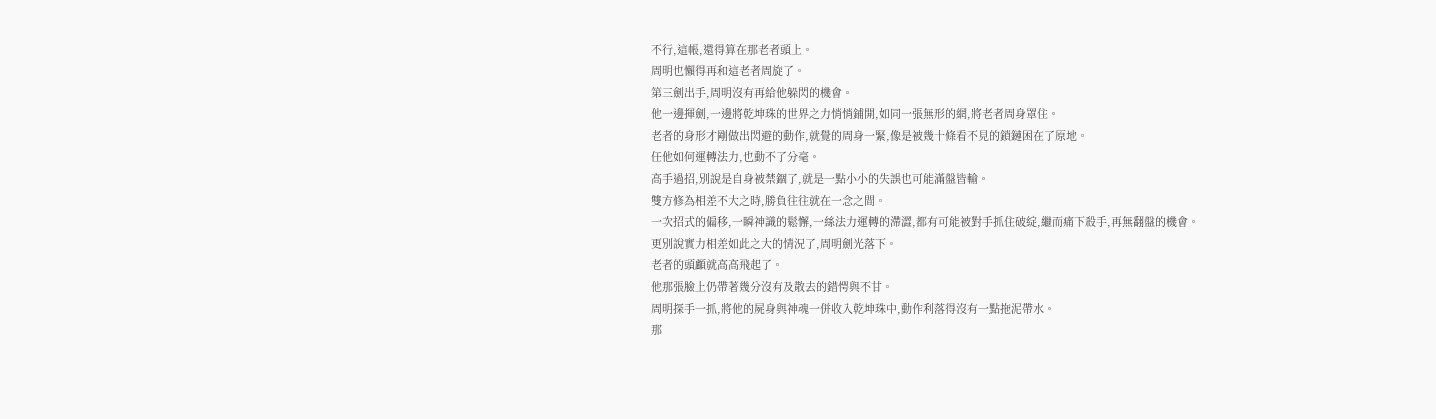不行,這帳,還得算在那老者頭上。
周明也懶得再和這老者周旋了。
第三劍出手,周明沒有再給他躲閃的機會。
他一邊揮劍,一邊將乾坤珠的世界之力悄悄鋪開,如同一張無形的網,將老者周身罩住。
老者的身形才剛做出閃避的動作,就覺的周身一緊,像是被幾十條看不見的鎖鏈困在了原地。
任他如何運轉法力,也動不了分毫。
高手過招,別說是自身被禁錮了,就是一點小小的失誤也可能滿盤皆輸。
雙方修為相差不大之時,勝負往往就在一念之間。
一次招式的偏移,一瞬神識的鬆懈,一絲法力運轉的滯澀,都有可能被對手抓住破綻,繼而痛下殺手,再無翻盤的機會。
更別說實力相差如此之大的情況了,周明劍光落下。
老者的頭顱就高高飛起了。
他那張臉上仍帶著幾分沒有及散去的錯愕與不甘。
周明探手一抓,將他的屍身與神魂一併收入乾坤珠中,動作利落得沒有一點拖泥帶水。
那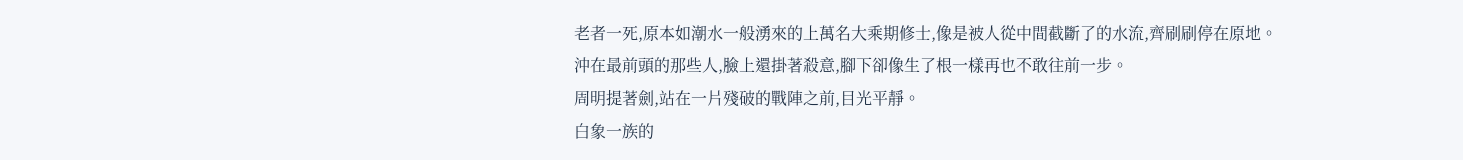老者一死,原本如潮水一般湧來的上萬名大乘期修士,像是被人從中間截斷了的水流,齊刷刷停在原地。
沖在最前頭的那些人,臉上還掛著殺意,腳下卻像生了根一樣再也不敢往前一步。
周明提著劍,站在一片殘破的戰陣之前,目光平靜。
白象一族的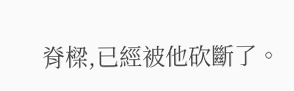脊樑,已經被他砍斷了。